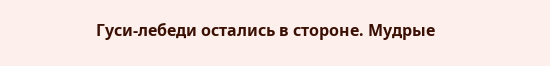Гуси-лебеди остались в стороне. Мудрые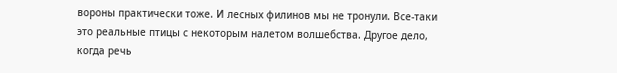вороны практически тоже. И лесных филинов мы не тронули. Все-таки это реальные птицы с некоторым налетом волшебства. Другое дело, когда речь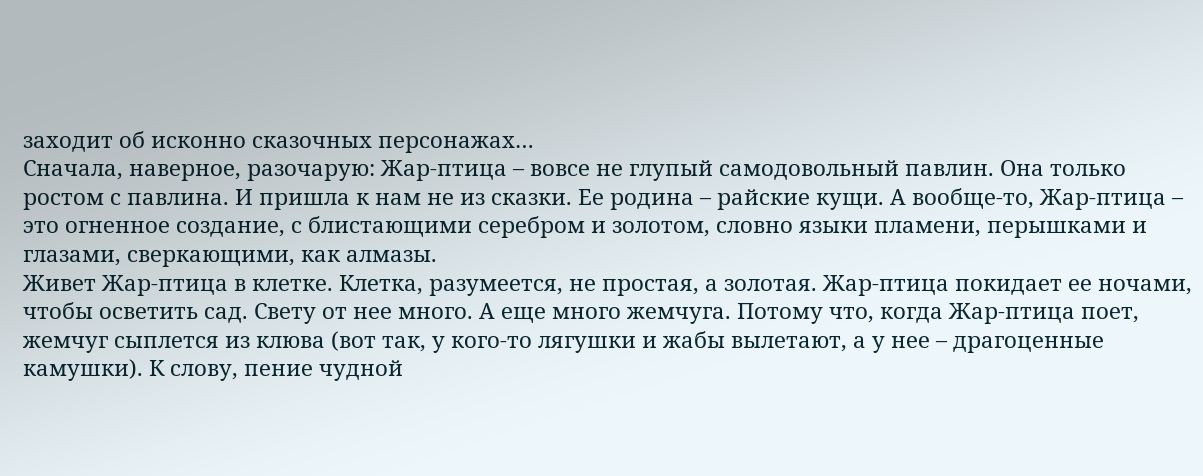заходит об исконно сказочных персонажах…
Сначала, наверное, разочарую: Жар-птица – вовсе не глупый самодовольный павлин. Она только ростом с павлина. И пришла к нам не из сказки. Ее родина – райские кущи. А вообще-то, Жар-птица – это огненное создание, с блистающими серебром и золотом, словно языки пламени, перышками и глазами, сверкающими, как алмазы.
Живет Жар-птица в клетке. Клетка, разумеется, не простая, а золотая. Жар-птица покидает ее ночами, чтобы осветить сад. Свету от нее много. А еще много жемчуга. Потому что, когда Жар-птица поет, жемчуг сыплется из клюва (вот так, у кого-то лягушки и жабы вылетают, а у нее – драгоценные камушки). К слову, пение чудной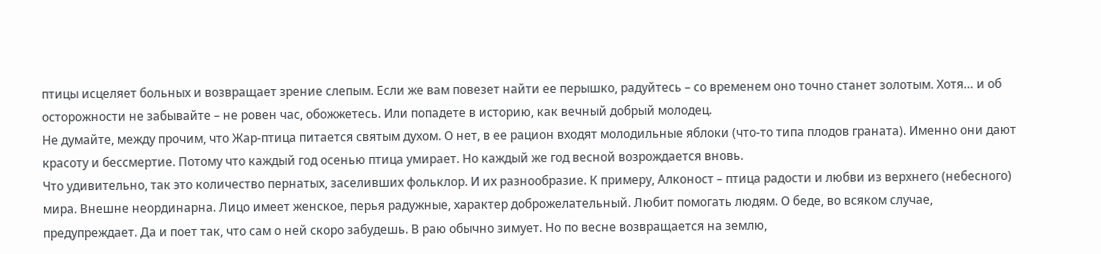птицы исцеляет больных и возвращает зрение слепым. Если же вам повезет найти ее перышко, радуйтесь – со временем оно точно станет золотым. Хотя… и об осторожности не забывайте – не ровен час, обожжетесь. Или попадете в историю, как вечный добрый молодец.
Не думайте, между прочим, что Жар-птица питается святым духом. О нет, в ее рацион входят молодильные яблоки (что-то типа плодов граната). Именно они дают красоту и бессмертие. Потому что каждый год осенью птица умирает. Но каждый же год весной возрождается вновь.
Что удивительно, так это количество пернатых, заселивших фольклор. И их разнообразие. К примеру, Алконост – птица радости и любви из верхнего (небесного) мира. Внешне неординарна. Лицо имеет женское, перья радужные, характер доброжелательный. Любит помогать людям. О беде, во всяком случае, предупреждает. Да и поет так, что сам о ней скоро забудешь. В раю обычно зимует. Но по весне возвращается на землю,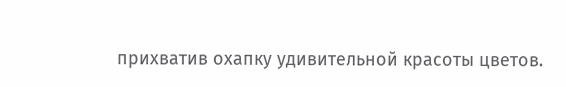прихватив охапку удивительной красоты цветов.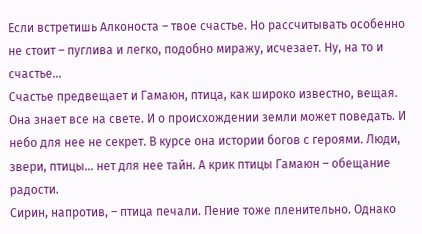Если встретишь Алконоста – твое счастье. Но рассчитывать особенно не стоит – пуглива и легко, подобно миражу, исчезает. Ну, на то и счастье…
Счастье предвещает и Гамаюн, птица, как широко известно, вещая. Она знает все на свете. И о происхождении земли может поведать. И небо для нее не секрет. В курсе она истории богов с героями. Люди, звери, птицы… нет для нее тайн. А крик птицы Гамаюн – обещание радости.
Сирин, напротив, – птица печали. Пение тоже пленительно. Однако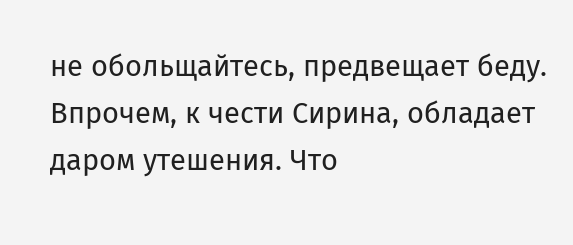не обольщайтесь, предвещает беду. Впрочем, к чести Сирина, обладает даром утешения. Что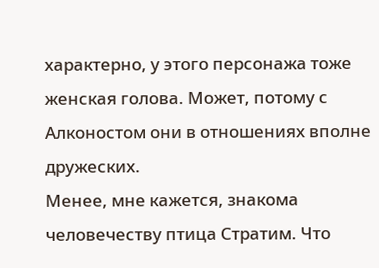характерно, у этого персонажа тоже женская голова. Может, потому с Алконостом они в отношениях вполне дружеских.
Менее, мне кажется, знакома человечеству птица Стратим. Что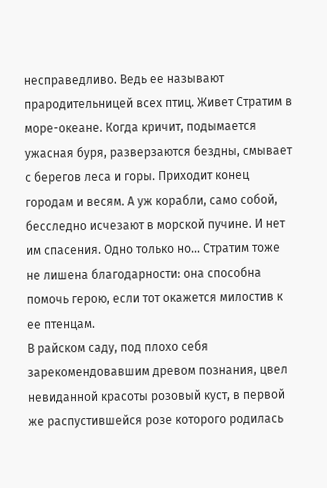несправедливо. Ведь ее называют прародительницей всех птиц. Живет Стратим в море-океане. Когда кричит, подымается ужасная буря, разверзаются бездны, смывает с берегов леса и горы. Приходит конец городам и весям. А уж корабли, само собой, бесследно исчезают в морской пучине. И нет им спасения. Одно только но… Стратим тоже не лишена благодарности: она способна помочь герою, если тот окажется милостив к ее птенцам.
В райском саду, под плохо себя зарекомендовавшим древом познания, цвел невиданной красоты розовый куст, в первой же распустившейся розе которого родилась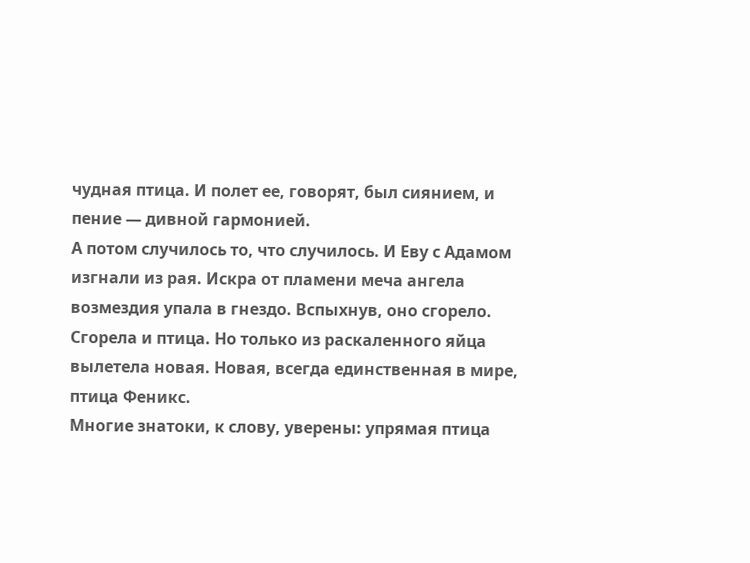чудная птица. И полет ее, говорят, был сиянием, и пение — дивной гармонией.
А потом случилось то, что случилось. И Еву с Адамом изгнали из рая. Искра от пламени меча ангела возмездия упала в гнездо. Вспыхнув, оно сгорело. Сгорела и птица. Но только из раскаленного яйца вылетела новая. Новая, всегда единственная в мире, птица Феникс.
Многие знатоки, к слову, уверены: упрямая птица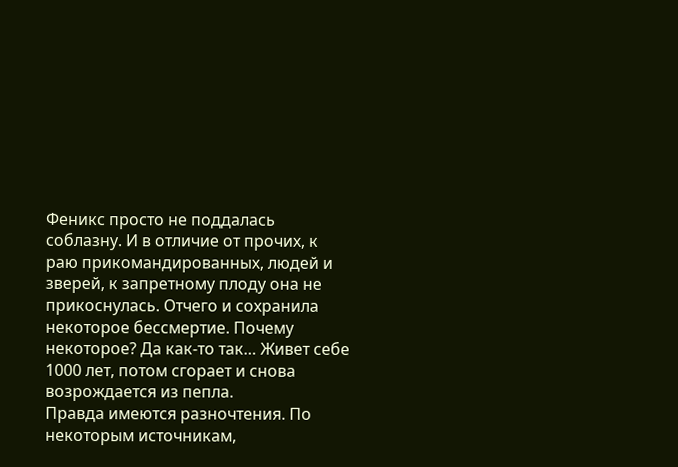Феникс просто не поддалась соблазну. И в отличие от прочих, к раю прикомандированных, людей и зверей, к запретному плоду она не прикоснулась. Отчего и сохранила некоторое бессмертие. Почему некоторое? Да как-то так… Живет себе 1000 лет, потом сгорает и снова возрождается из пепла.
Правда имеются разночтения. По некоторым источникам,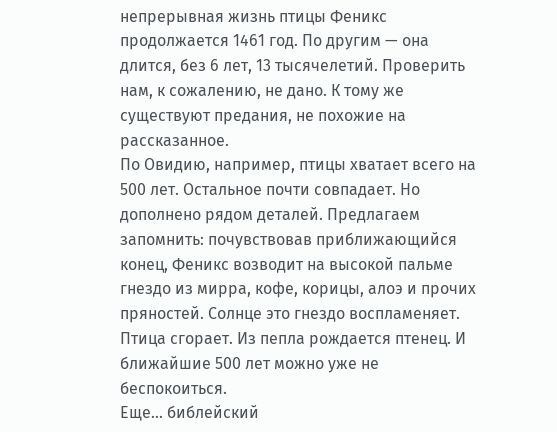непрерывная жизнь птицы Феникс продолжается 1461 год. По другим — она длится, без 6 лет, 13 тысячелетий. Проверить нам, к сожалению, не дано. К тому же существуют предания, не похожие на рассказанное.
По Овидию, например, птицы хватает всего на 500 лет. Остальное почти совпадает. Но дополнено рядом деталей. Предлагаем запомнить: почувствовав приближающийся конец, Феникс возводит на высокой пальме гнездо из мирра, кофе, корицы, алоэ и прочих пряностей. Солнце это гнездо воспламеняет. Птица сгорает. Из пепла рождается птенец. И ближайшие 500 лет можно уже не беспокоиться.
Еще… библейский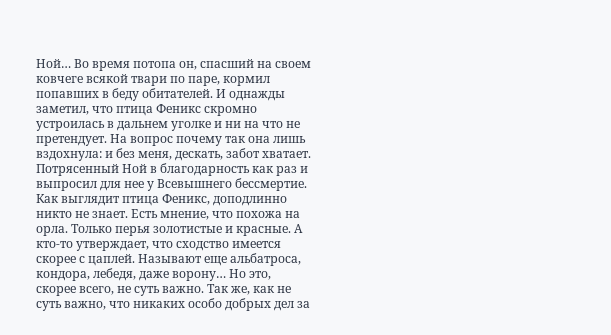Ной… Во время потопа он, спасший на своем ковчеге всякой твари по паре, кормил попавших в беду обитателей. И однажды заметил, что птица Феникс скромно устроилась в дальнем уголке и ни на что не претендует. На вопрос почему так она лишь вздохнула: и без меня, дескать, забот хватает. Потрясенный Ной в благодарность как раз и выпросил для нее у Всевышнего бессмертие.
Как выглядит птица Феникс, доподлинно никто не знает. Есть мнение, что похожа на орла. Только перья золотистые и красные. А кто-то утверждает, что сходство имеется скорее с цаплей. Называют еще альбатроса, кондора, лебедя, даже ворону… Но это, скорее всего, не суть важно. Так же, как не суть важно, что никаких особо добрых дел за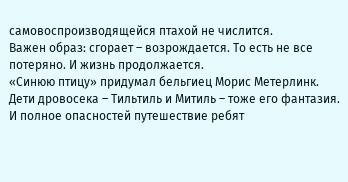самовоспроизводящейся птахой не числится.
Важен образ: сгорает – возрождается. То есть не все потеряно. И жизнь продолжается.
«Синюю птицу» придумал бельгиец Морис Метерлинк. Дети дровосека – Тильтиль и Митиль – тоже его фантазия. И полное опасностей путешествие ребят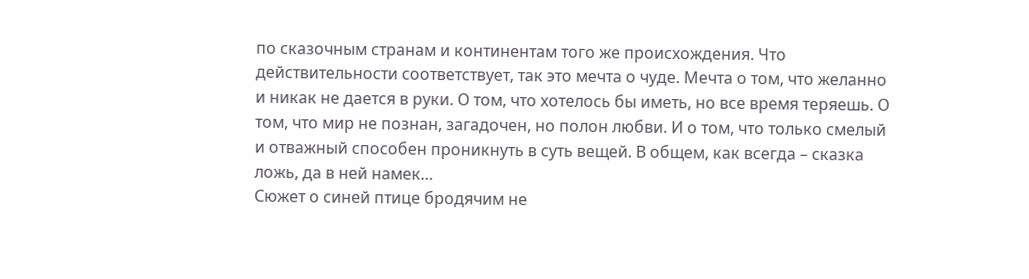по сказочным странам и континентам того же происхождения. Что действительности соответствует, так это мечта о чуде. Мечта о том, что желанно и никак не дается в руки. О том, что хотелось бы иметь, но все время теряешь. О том, что мир не познан, загадочен, но полон любви. И о том, что только смелый и отважный способен проникнуть в суть вещей. В общем, как всегда – сказка ложь, да в ней намек…
Сюжет о синей птице бродячим не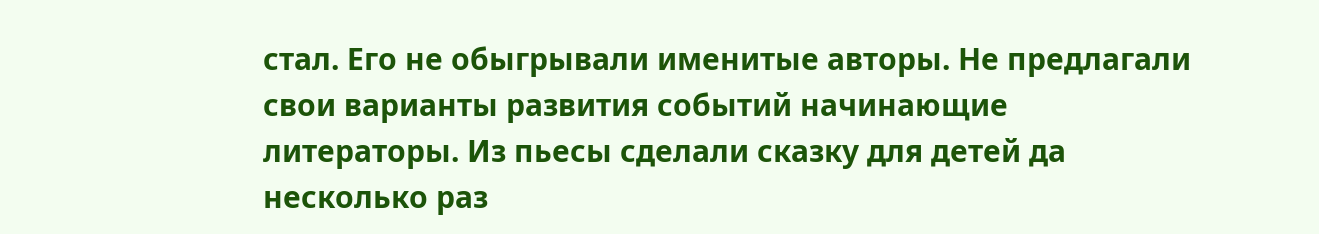стал. Его не обыгрывали именитые авторы. Не предлагали свои варианты развития событий начинающие литераторы. Из пьесы сделали сказку для детей да несколько раз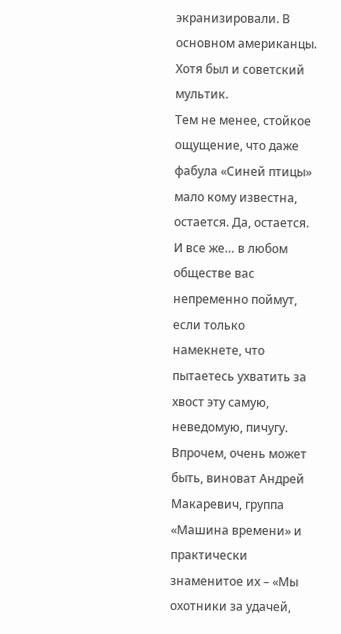экранизировали. В основном американцы. Хотя был и советский мультик.
Тем не менее, стойкое ощущение, что даже фабула «Синей птицы» мало кому известна, остается. Да, остается. И все же… в любом обществе вас непременно поймут, если только намекнете, что пытаетесь ухватить за хвост эту самую, неведомую, пичугу. Впрочем, очень может быть, виноват Андрей Макаревич, группа «Машина времени» и практически знаменитое их – «Мы охотники за удачей,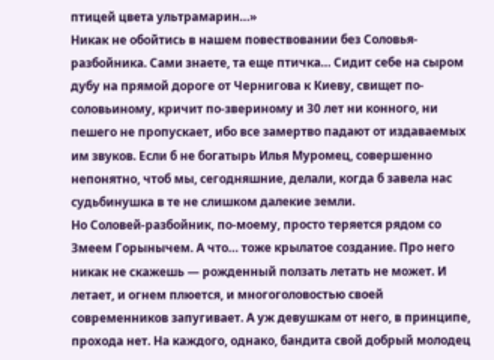птицей цвета ультрамарин…»
Никак не обойтись в нашем повествовании без Соловья-разбойника. Сами знаете, та еще птичка… Сидит себе на сыром дубу на прямой дороге от Чернигова к Киеву, свищет по-соловьиному, кричит по-звериному и 30 лет ни конного, ни пешего не пропускает, ибо все замертво падают от издаваемых им звуков. Если б не богатырь Илья Муромец, совершенно непонятно, чтоб мы, сегодняшние, делали, когда б завела нас судьбинушка в те не слишком далекие земли.
Но Соловей-разбойник, по-моему, просто теряется рядом со Змеем Горынычем. А что… тоже крылатое создание. Про него никак не скажешь — рожденный ползать летать не может. И летает, и огнем плюется, и многоголовостью своей современников запугивает. А уж девушкам от него, в принципе, прохода нет. На каждого, однако, бандита свой добрый молодец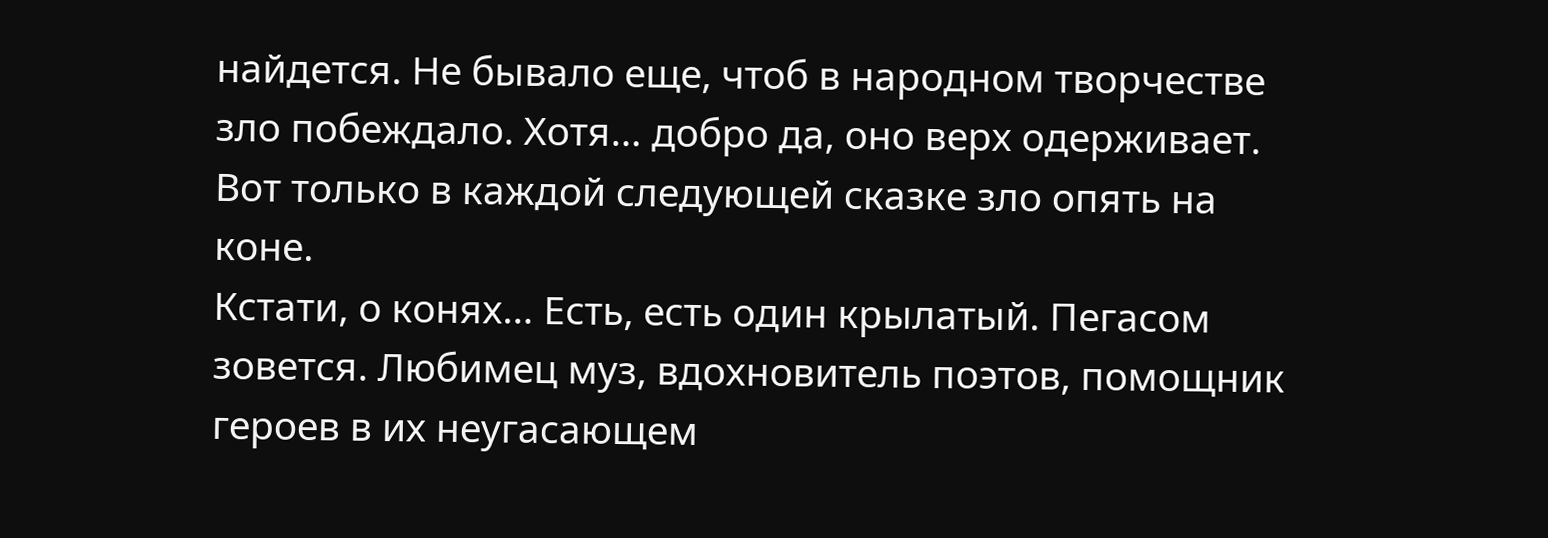найдется. Не бывало еще, чтоб в народном творчестве зло побеждало. Хотя… добро да, оно верх одерживает. Вот только в каждой следующей сказке зло опять на коне.
Кстати, о конях… Есть, есть один крылатый. Пегасом зовется. Любимец муз, вдохновитель поэтов, помощник героев в их неугасающем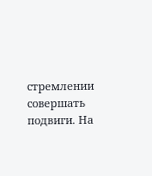стремлении совершать подвиги. На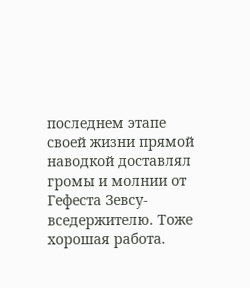последнем этапе своей жизни прямой наводкой доставлял громы и молнии от Гефеста Зевсу-вседержителю. Тоже хорошая работа.